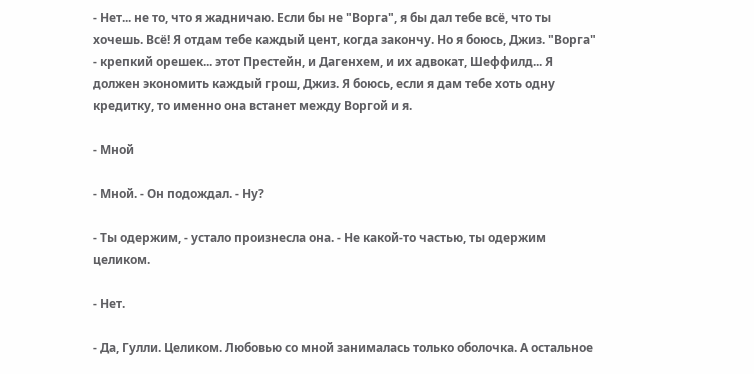- Нет... не то, что я жадничаю. Если бы не "Ворга", я бы дал тебе всё, что ты хочешь. Всё! Я отдам тебе каждый цент, когда закончу. Но я боюсь, Джиз. "Ворга" - крепкий орешек... этот Престейн, и Дагенхем, и их адвокат, Шеффилд... Я должен экономить каждый грош, Джиз. Я боюсь, если я дам тебе хоть одну кредитку, то именно она встанет между Воргой и я.

- Мной

- Мной. - Он подождал. - Ну?

- Ты одержим, - устало произнесла она. - Не какой-то частью, ты одержим целиком.

- Нет.

- Да, Гулли. Целиком. Любовью со мной занималась только оболочка. А остальное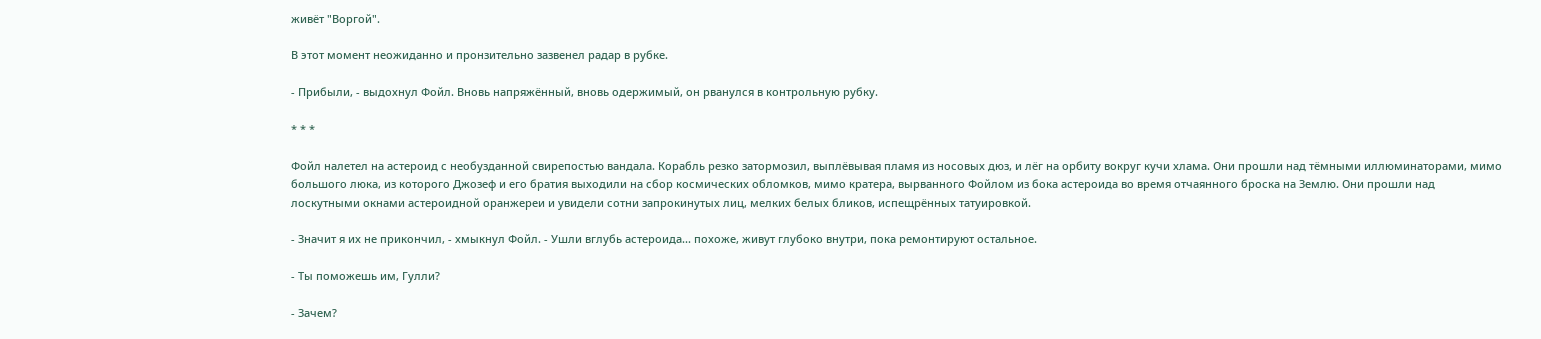живёт "Воргой".

В этот момент неожиданно и пронзительно зазвенел радар в рубке.

- Прибыли, - выдохнул Фойл. Вновь напряжённый, вновь одержимый, он рванулся в контрольную рубку.

* * *

Фойл налетел на астероид с необузданной свирепостью вандала. Корабль резко затормозил, выплёвывая пламя из носовых дюз, и лёг на орбиту вокруг кучи хлама. Они прошли над тёмными иллюминаторами, мимо большого люка, из которого Джозеф и его братия выходили на сбор космических обломков, мимо кратера, вырванного Фойлом из бока астероида во время отчаянного броска на Землю. Они прошли над лоскутными окнами астероидной оранжереи и увидели сотни запрокинутых лиц, мелких белых бликов, испещрённых татуировкой.

- Значит я их не прикончил, - хмыкнул Фойл. - Ушли вглубь астероида... похоже, живут глубоко внутри, пока ремонтируют остальное.

- Ты поможешь им, Гулли?

- Зачем?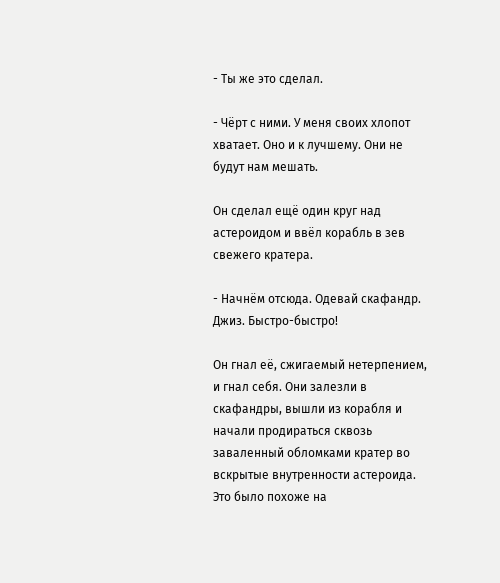- Ты же это сделал.

- Чёрт с ними. У меня своих хлопот хватает. Оно и к лучшему. Они не будут нам мешать.

Он сделал ещё один круг над астероидом и ввёл корабль в зев свежего кратера.

- Начнём отсюда. Одевай скафандр. Джиз. Быстро-быстро!

Он гнал её, сжигаемый нетерпением, и гнал себя. Они залезли в скафандры, вышли из корабля и начали продираться сквозь заваленный обломками кратер во вскрытые внутренности астероида. Это было похоже на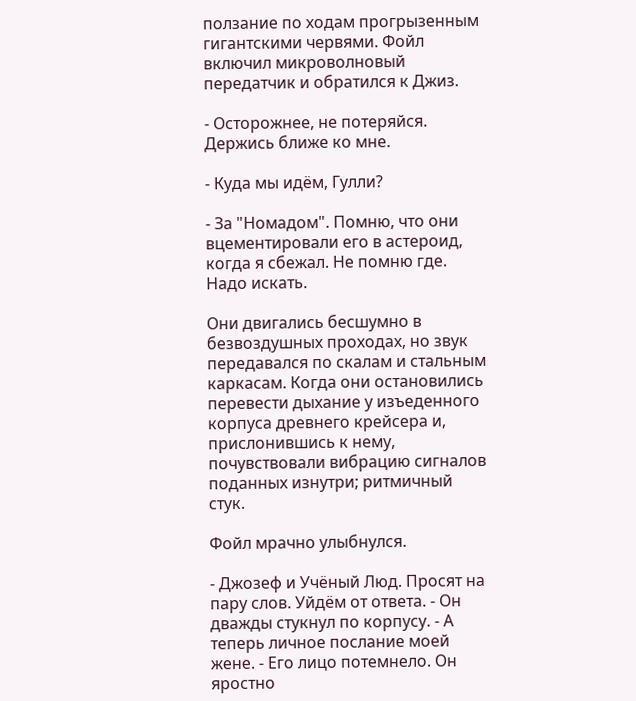ползание по ходам прогрызенным гигантскими червями. Фойл включил микроволновый передатчик и обратился к Джиз.

- Осторожнее, не потеряйся. Держись ближе ко мне.

- Куда мы идём, Гулли?

- За "Номадом". Помню, что они вцементировали его в астероид, когда я сбежал. Не помню где. Надо искать.

Они двигались бесшумно в безвоздушных проходах, но звук передавался по скалам и стальным каркасам. Когда они остановились перевести дыхание у изъеденного корпуса древнего крейсера и, прислонившись к нему, почувствовали вибрацию сигналов поданных изнутри; ритмичный стук.

Фойл мрачно улыбнулся.

- Джозеф и Учёный Люд. Просят на пару слов. Уйдём от ответа. - Он дважды стукнул по корпусу. - А теперь личное послание моей жене. - Его лицо потемнело. Он яростно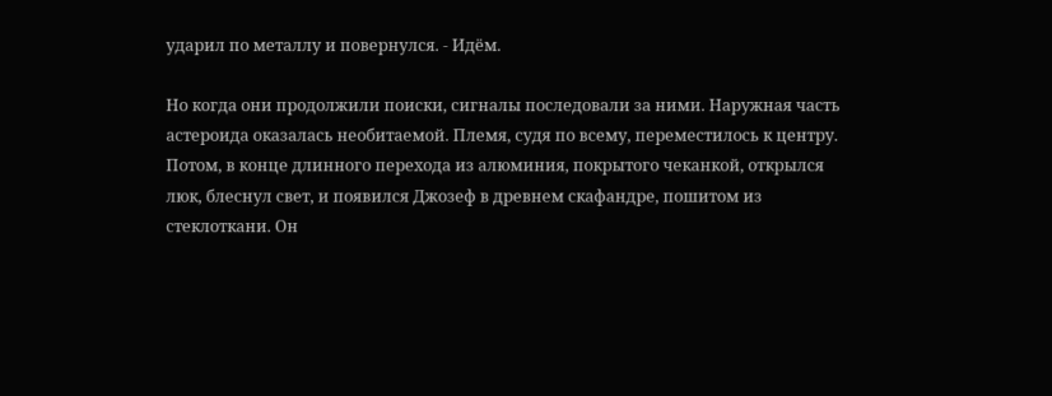ударил по металлу и повернулся. - Идём.

Но когда они продолжили поиски, сигналы последовали за ними. Наружная часть астероида оказалась необитаемой. Племя, судя по всему, переместилось к центру. Потом, в конце длинного перехода из алюминия, покрытого чеканкой, открылся люк, блеснул свет, и появился Джозеф в древнем скафандре, пошитом из стеклоткани. Он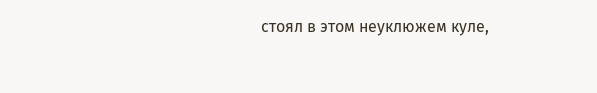стоял в этом неуклюжем куле,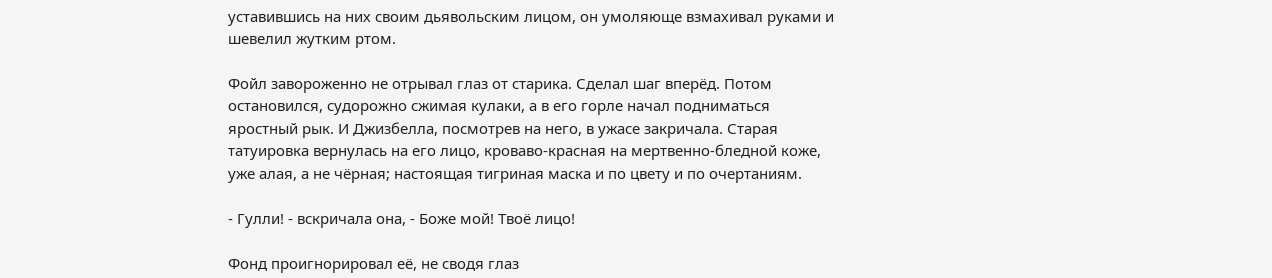уставившись на них своим дьявольским лицом, он умоляюще взмахивал руками и шевелил жутким ртом.

Фойл завороженно не отрывал глаз от старика. Сделал шаг вперёд. Потом остановился, судорожно сжимая кулаки, а в его горле начал подниматься яростный рык. И Джизбелла, посмотрев на него, в ужасе закричала. Старая татуировка вернулась на его лицо, кроваво-красная на мертвенно-бледной коже, уже алая, а не чёрная; настоящая тигриная маска и по цвету и по очертаниям.

- Гулли! - вскричала она, - Боже мой! Твоё лицо!

Фонд проигнорировал её, не сводя глаз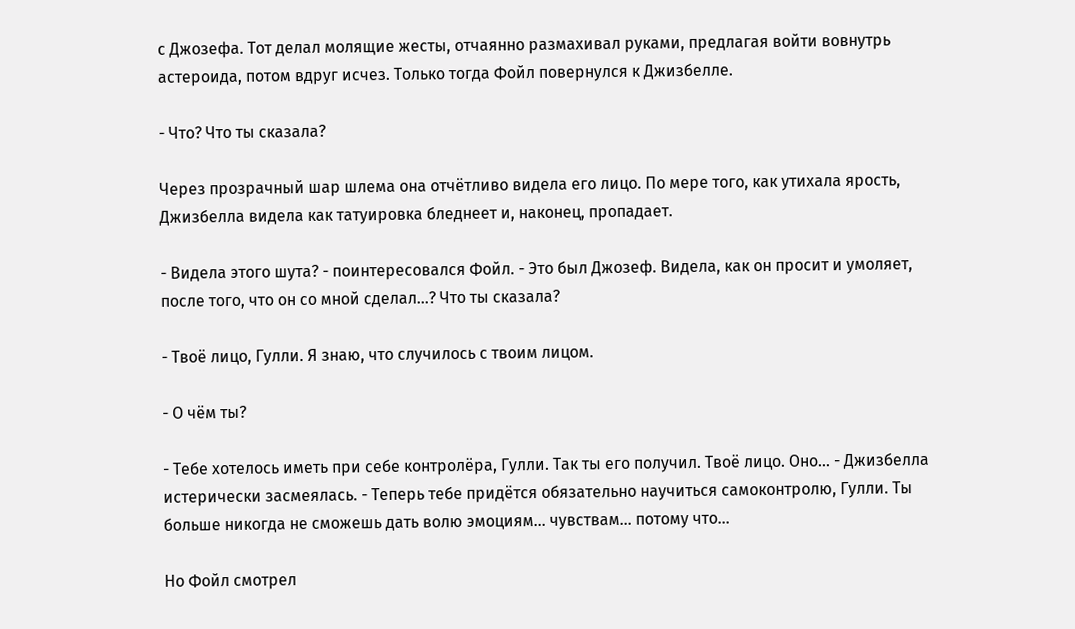с Джозефа. Тот делал молящие жесты, отчаянно размахивал руками, предлагая войти вовнутрь астероида, потом вдруг исчез. Только тогда Фойл повернулся к Джизбелле.

- Что? Что ты сказала?

Через прозрачный шар шлема она отчётливо видела его лицо. По мере того, как утихала ярость, Джизбелла видела как татуировка бледнеет и, наконец, пропадает.

- Видела этого шута? - поинтересовался Фойл. - Это был Джозеф. Видела, как он просит и умоляет, после того, что он со мной сделал...? Что ты сказала?

- Твоё лицо, Гулли. Я знаю, что случилось с твоим лицом.

- О чём ты?

- Тебе хотелось иметь при себе контролёра, Гулли. Так ты его получил. Твоё лицо. Оно... - Джизбелла истерически засмеялась. - Теперь тебе придётся обязательно научиться самоконтролю, Гулли. Ты больше никогда не сможешь дать волю эмоциям... чувствам... потому что...

Но Фойл смотрел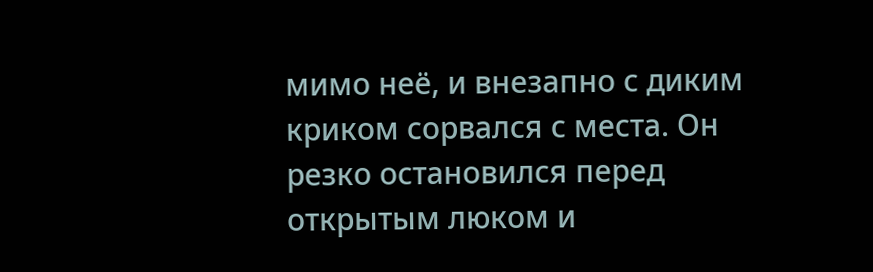мимо неё, и внезапно с диким криком сорвался с места. Он резко остановился перед открытым люком и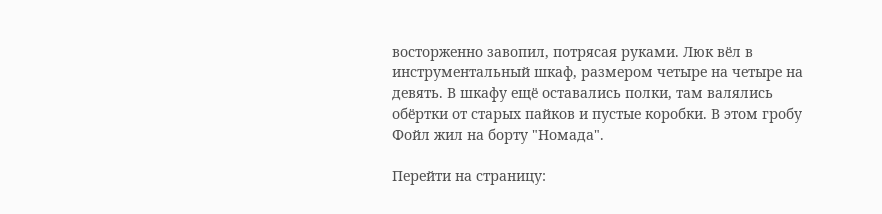восторженно завопил, потрясая руками. Люк вёл в инструментальный шкаф, размером четыре на четыре на девять. В шкафу ещё оставались полки, там валялись обёртки от старых пайков и пустые коробки. В этом гробу Фойл жил на борту "Номада".

Перейти на страницу: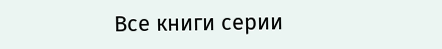Все книги серии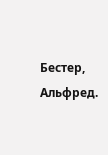Бестер, Альфред.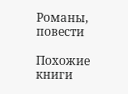Романы, повести

Похожие книги